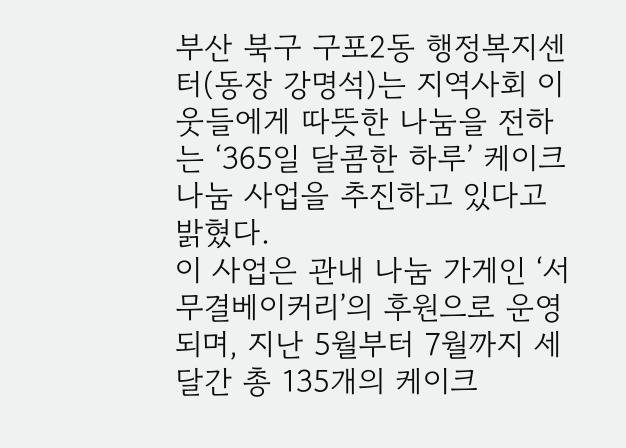부산 북구 구포2동 행정복지센터(동장 강명석)는 지역사회 이웃들에게 따뜻한 나눔을 전하는 ‘365일 달콤한 하루’ 케이크 나눔 사업을 추진하고 있다고 밝혔다.
이 사업은 관내 나눔 가게인 ‘서무결베이커리’의 후원으로 운영되며, 지난 5월부터 7월까지 세 달간 총 135개의 케이크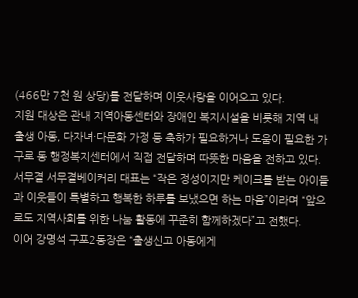(466만 7천 원 상당)를 전달하며 이웃사랑을 이어오고 있다.
지원 대상은 관내 지역아동센터와 장애인 복지시설을 비롯해 지역 내 출생 아동, 다자녀·다문화 가정 등 축하가 필요하거나 도움이 필요한 가구로 동 행정복지센터에서 직접 전달하며 따뜻한 마음을 전하고 있다.
서무결 서무결베이커리 대표는 “작은 정성이지만 케이크를 받는 아이들과 이웃들이 특별하고 행복한 하루를 보냈으면 하는 마음”이라며 “앞으로도 지역사회를 위한 나눔 활동에 꾸준히 함께하겠다”고 전했다.
이어 강명석 구포2동장은 “출생신고 아동에게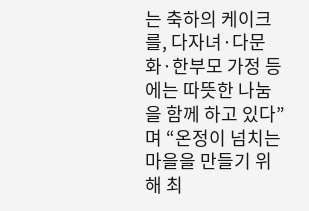는 축하의 케이크를, 다자녀·다문화·한부모 가정 등에는 따뜻한 나눔을 함께 하고 있다”며 “온정이 넘치는 마을을 만들기 위해 최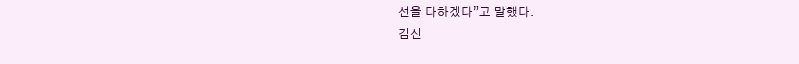선을 다하겠다”고 말했다.
김신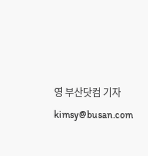영 부산닷컴 기자 kimsy@busan.com